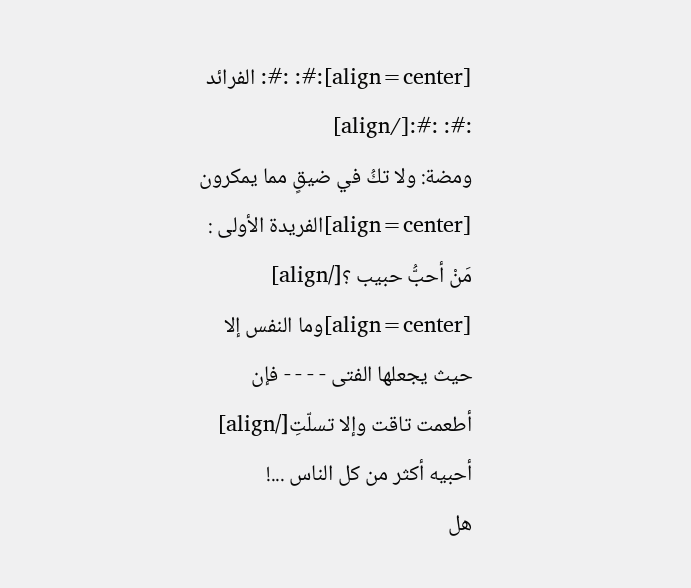[align=center]:#: :#: الفرائد :#: :#:[/align]
ومضة: ولا تكُ في ضيقٍ مما يمكرون
[align=center]الفريدة الأولى : مَنْ أحبُّ حبيب ؟[/align]
[align=center]وما النفس إلا حيث يجعلها الفتى - - - - فإن أطعمت تاقت وإلا تسلّتِ[/align]
أحبيه أكثر من كل الناس ...!
هل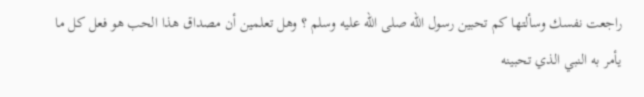راجعت نفسك وسألتها كم تحبين رسول الله صلى الله عليه وسلم ؟ وهل تعلمين أن مصداق هذا الحب هو فعل كل ما يأمر به النبي الذي تحبينه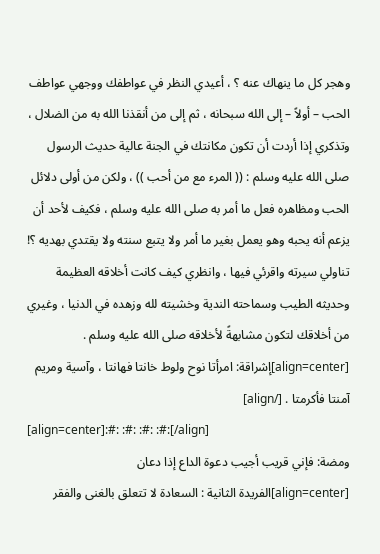وهجر كل ما ينهاك عنه ؟ ، أعيدي النظر في عواطفك ووجهي عواطف الحب – أولاً – إلى الله سبحانه ، ثم إلى من أنقذنا الله به من الضلال ، وتذكري إذا أردت أن تكون مكانتك في الجنة عالية حديث الرسول صلى الله عليه وسلم : (( المرء مع من أحب )) ، ولكن من أولى دلائل الحب ومظاهره فعل ما أمر به صلى الله عليه وسلم ، فكيف لأحد أن يزعم أنه يحبه وهو يعمل بغير ما أمر ولا يتبع سنته ولا يقتدي بهديه ؟! تناولي سيرته واقرئي فيها ، وانظري كيف كانت أخلاقه العظيمة وحديثه الطيب وسماحته الندية وخشيته لله وزهده في الدنيا ، وغيري من أخلاقك لتكون مشابهةً لأخلاقه صلى الله عليه وسلم .
[align=center]إشراقة: امرأتا نوح ولوط خانتا فهانتا ، وآسية ومريم آمنتا فأكرمتا . [/align]
[align=center]:#: :#: :#: :#:[/align]
ومضة: فإني قريب أجيب دعوة الداع إذا دعان
[align=center]الفريدة الثانية : السعادة لا تتعلق بالغنى والفقر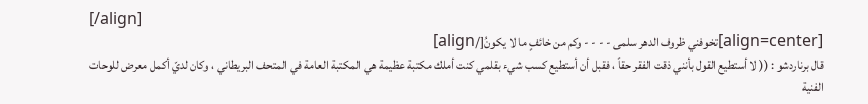[/align]
[align=center]تخوفني ظروف الدهر سلمى - - - - وكم من خائفٍ ما لا يكونُ[/align]
قال برناردشو : (( لا أستطيع القول بأنني ذقت الفقر حقاً ، فقبل أن أستطيع كسب شيء بقلمي كنت أملك مكتبة عظيمة هي المكتبة العامة في المتحف البريطاني ، وكان لديّ أكمل معرض للوحات الفنية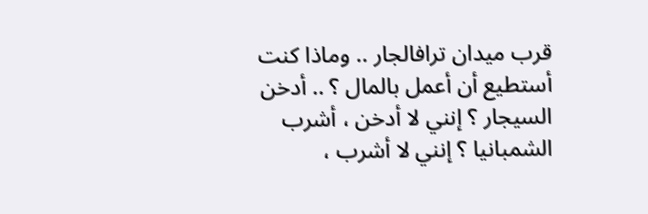قرب ميدان ترافالجار .. وماذا كنت أستطيع أن أعمل بالمال ؟ .. أدخن السيجار ؟ إنني لا أدخن ، أشرب الشمبانيا ؟ إنني لا أشرب ،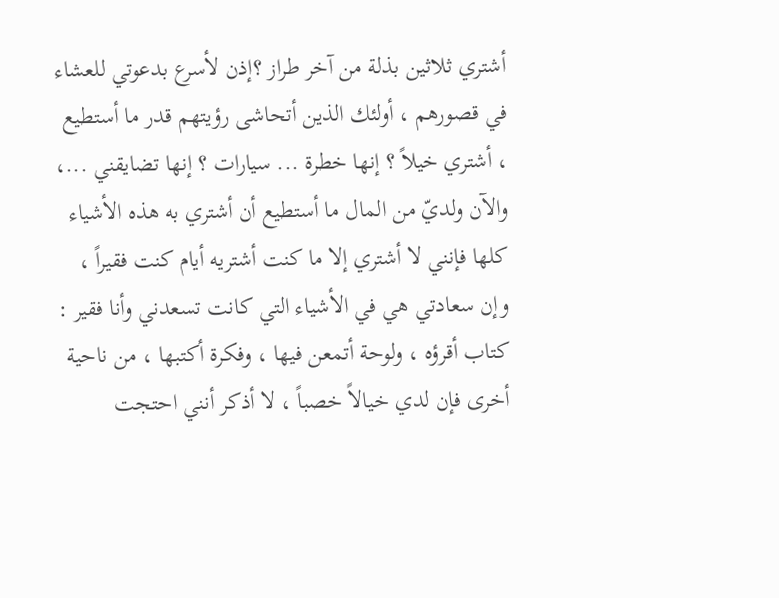أشتري ثلاثين بذلة من آخر طراز ؟إذن لأسرع بدعوتي للعشاء في قصورهم ، أولئك الذين أتحاشى رؤيتهم قدر ما أستطيع ، أشتري خيلاً ؟ إنها خطرة ... سيارات ؟ إنها تضايقني ...، والآن ولديّ من المال ما أستطيع أن أشتري به هذه الأشياء كلها فإنني لا أشتري إلا ما كنت أشتريه أيام كنت فقيراً ، وإن سعادتي هي في الأشياء التي كانت تسعدني وأنا فقير : كتاب أقرؤه ، ولوحة أتمعن فيها ، وفكرة أكتبها ، من ناحية أخرى فإن لدي خيالاً خصباً ، لا أذكر أنني احتجت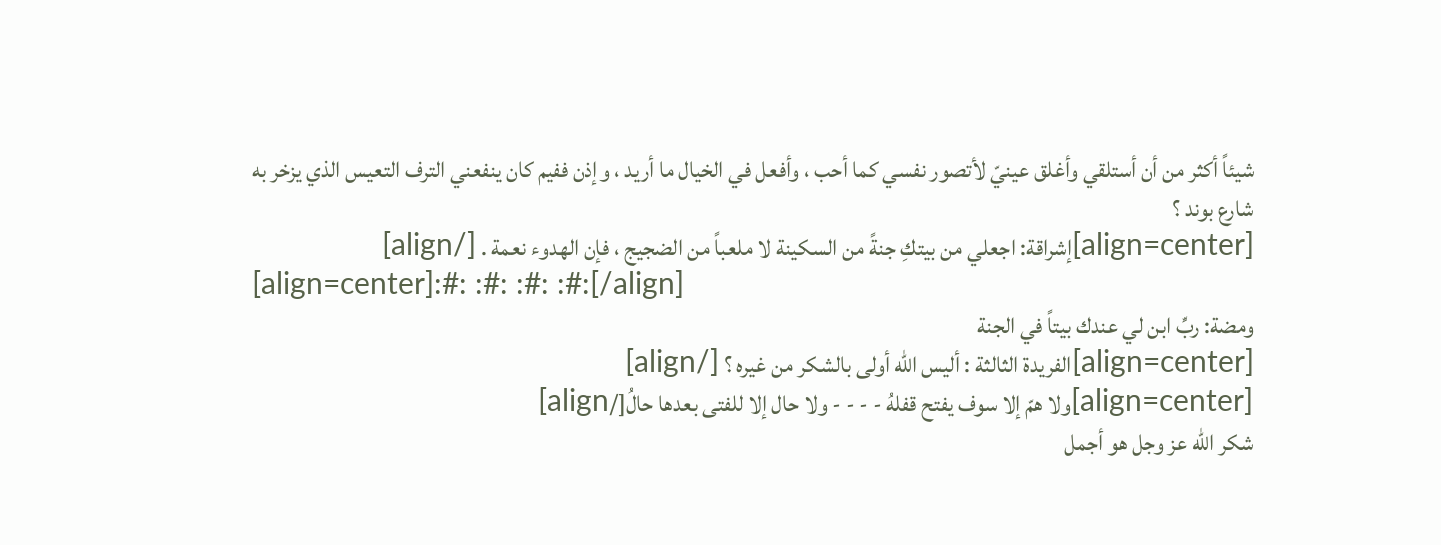شيئاً أكثر من أن أستلقي وأغلق عينيّ لأتصور نفسي كما أحب ، وأفعل في الخيال ما أريد ، وإذن ففيم كان ينفعني الترف التعيس الذي يزخر به شارع بوند ؟
[align=center]إشراقة: اجعلي من بيتكِ جنةً من السكينة لا ملعباً من الضجيج ، فإن الهدوء نعمة . [/align]
[align=center]:#: :#: :#: :#:[/align]
ومضة: ربِّ ابن لي عندك بيتاً في الجنة
[align=center]الفريدة الثالثة : أليس الله أولى بالشكر من غيره ؟ [/align]
[align=center]ولا همّ إلا سوف يفتح قفلهُ - - - - ولا حال إلا للفتى بعدها حالُ[/align]
شكر الله عز وجل هو أجمل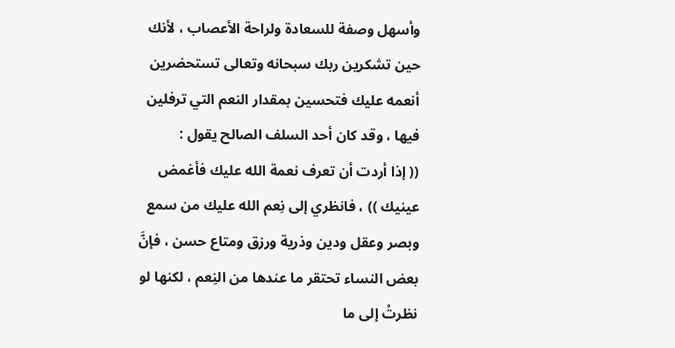وأسهل وصفة للسعادة ولراحة الأعصاب ، لأنك حين تشكرين ربك سبحانه وتعالى تستحضرين أنعمه عليك فتحسين بمقدار النعم التي ترفلين فيها ، وقد كان أحد السلف الصالح يقول :
(( إذا أردت أن تعرف نعمة الله عليك فأغمض عينيك )) ، فانظري إلى نِعم الله عليك من سمع وبصر وعقل ودين وذرية ورزق ومتاع حسن ، فإنَّ بعض النساء تحتقر ما عندها من النِعم ، لكنها لو نظرتْ إلى ما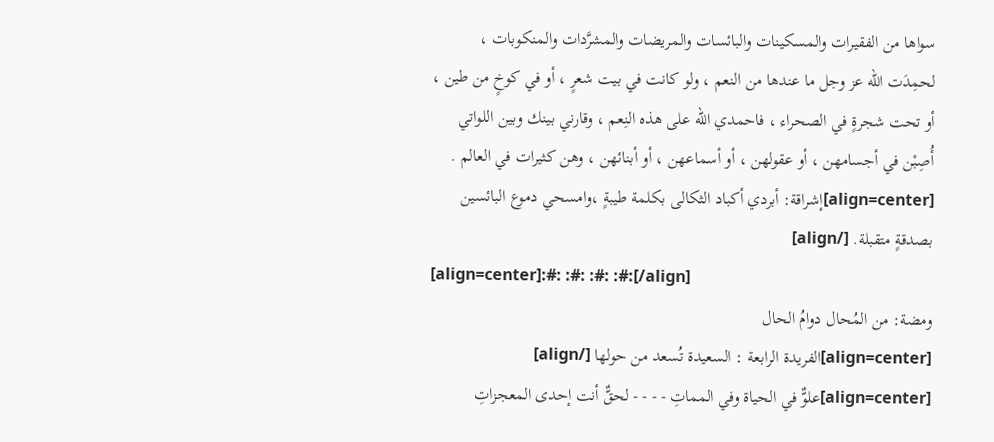سواها من الفقيرات والمسكينات والبائسات والمريضات والمشرَّدات والمنكوبات ، لحمِدَت الله عز وجل ما عندها من النعم ، ولو كانت في بيت شعرٍ ، أو في كوخٍ من طين ، أو تحت شجرةٍ في الصحراء ، فاحمدي الله على هذه النِعم ، وقارني بينك وبين اللواتي أُصِبْن في أجسامهن ، أو عقولهن ، أو أسماعهن ، أو أبنائهن ، وهن كثيرات في العالم .
[align=center]إشراقة: أبردي أكباد الثكالى بكلمة طيبةٍ ،وامسحي دموع البائسين بصدقةٍ متقبلة. [/align]
[align=center]:#: :#: :#: :#:[/align]
ومضة: من المُحال دوامُ الحال
[align=center]الفريدة الرابعة : السعيدة تُسعد من حولها [/align]
[align=center]علوٌّ في الحياة وفي المماتِ - - - - لحقٌّ أنت إحدى المعجزاتِ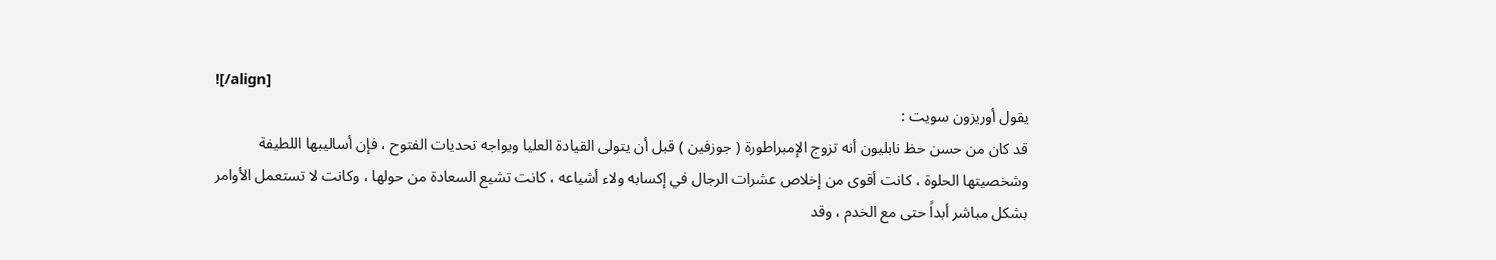![/align]
يقول أوريزون سويت :
قد كان من حسن حظ نابليون أنه تزوج الإمبراطورة ( جوزفين ) قبل أن يتولى القيادة العليا ويواجه تحديات الفتوح ، فإن أساليبها اللطيفة وشخصيتها الحلوة ، كانت أقوى من إخلاص عشرات الرجال في إكسابه ولاء أشياعه ، كانت تشيع السعادة من حولها ، وكانت لا تستعمل الأوامر بشكل مباشر أبداً حتى مع الخدم ، وقد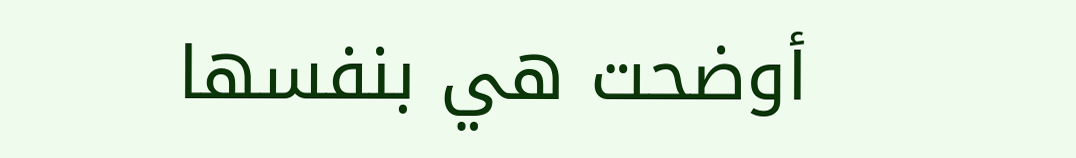أوضحت هي بنفسها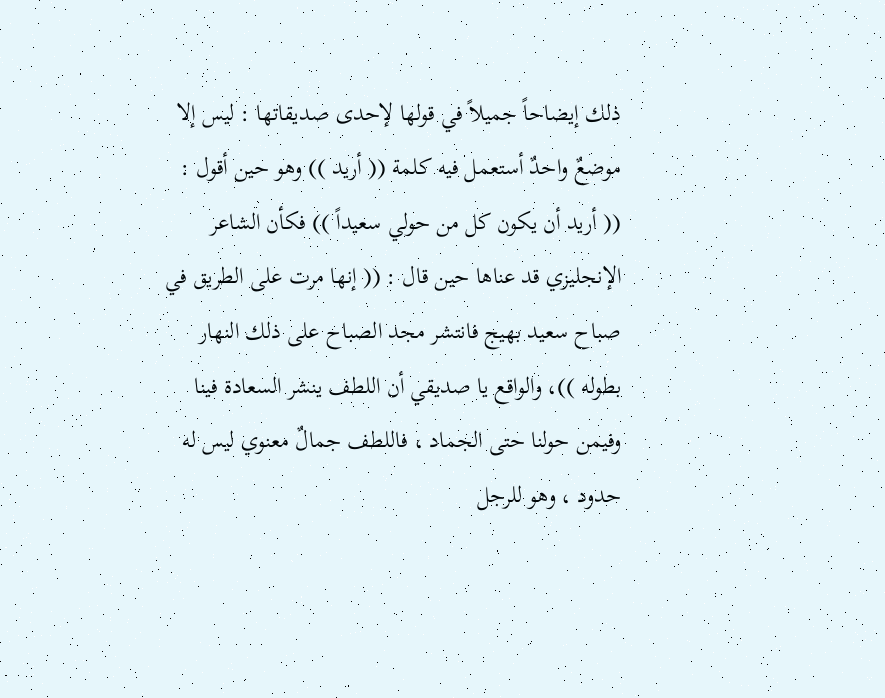ذلك إيضاحاً جميلاً في قولها لإحدى صديقاتها : ليس إلا موضعٌ واحدٌ أستعمل فيه كلمة (( أريد )) وهو حين أقول : (( أريد أن يكون كل من حولي سعيداً )) فكأن الشاعر الإنجليزي قد عناها حين قال : (( إنها مرت على الطريق في صباح سعيد بهيج فانتشر مجد الصباح على ذلك النهار بطوله ))، والواقع يا صديقي أن اللطف ينشر السعادة فينا وفيمن حولنا حتى الجماد ، فاللطف جمالٌ معنوي ليس له حدود ، وهو للرجل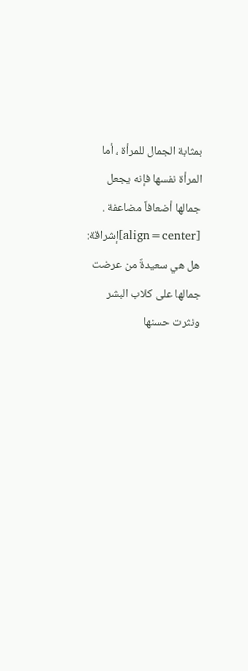بمثابة الجمال للمرأة ، أما المرأة نفسها فإنه يجعل جمالها أضعافاً مضاعفة .
[align=center]إشراقة: هل هي سعيدةٌ من عرضت جمالها على كلاب البشر ونثرت حسنها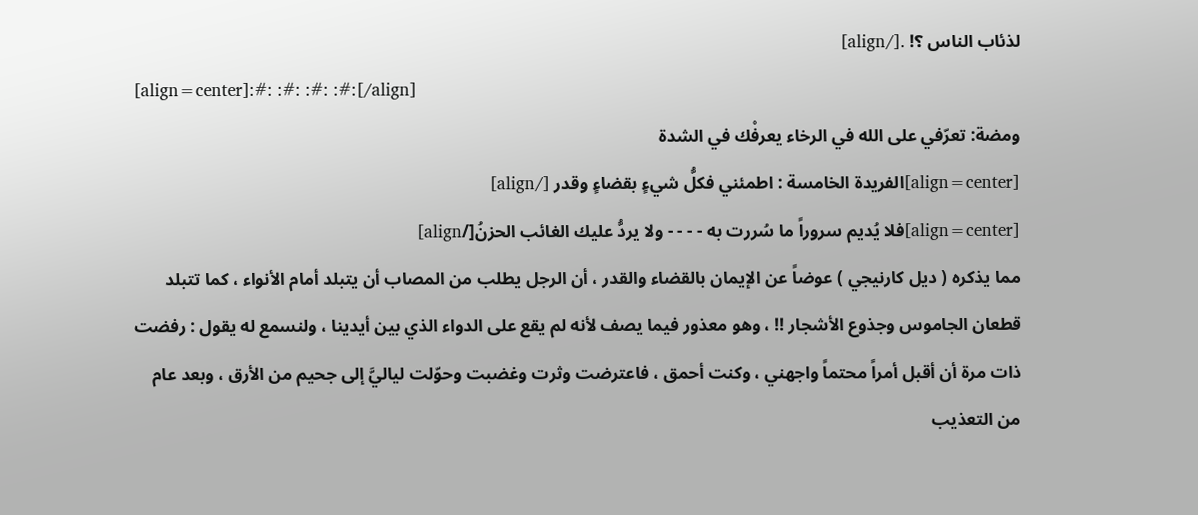لذئاب الناس ؟! .[/align]
[align=center]:#: :#: :#: :#:[/align]
ومضة: تعرّفي على الله في الرخاء يعرفْك في الشدة
[align=center]الفريدة الخامسة : اطمئني فكلُّ شيءٍ بقضاءٍ وقدر [/align]
[align=center]فلا يُديم سروراً ما سُررت به - - - - ولا يردُّ عليك الغائب الحزنُ[/align]
مما يذكره ( ديل كارنيجي ) عوضاً عن الإيمان بالقضاء والقدر ، أن الرجل يطلب من المصاب أن يتبلد أمام الأنواء ، كما تتبلد قطعان الجاموس وجذوع الأشجار !! ، وهو معذور فيما يصف لأنه لم يقع على الدواء الذي بين أيدينا ، ولنسمع له يقول : رفضت ذات مرة أن أقبل أمراً محتماً واجهني ، وكنت أحمق ، فاعترضت وثرت وغضبت وحوّلت لياليَّ إلى جحيم من الأرق ، وبعد عام من التعذيب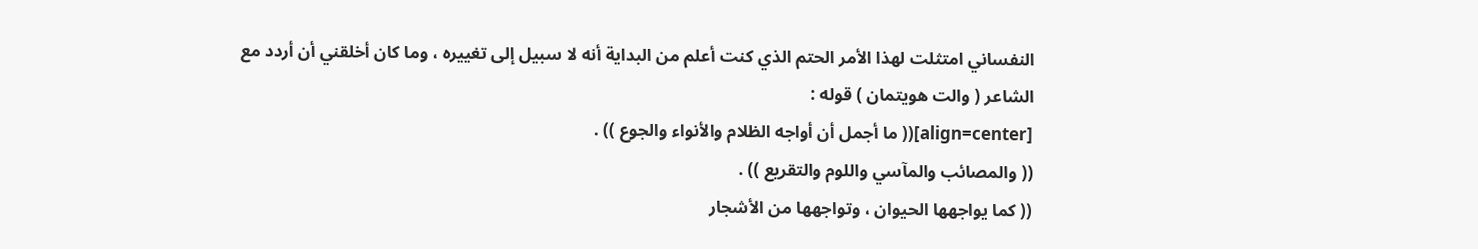النفساني امتثلت لهذا الأمر الحتم الذي كنت أعلم من البداية أنه لا سبيل إلى تغييره ، وما كان أخلقني أن أردد مع الشاعر ( والت هويتمان ) قوله :
[align=center](( ما أجمل أن أواجه الظلام والأنواء والجوع )) .
(( والمصائب والمآسي واللوم والتقريع )) .
(( كما يواجهها الحيوان ، وتواجهها من الأشجار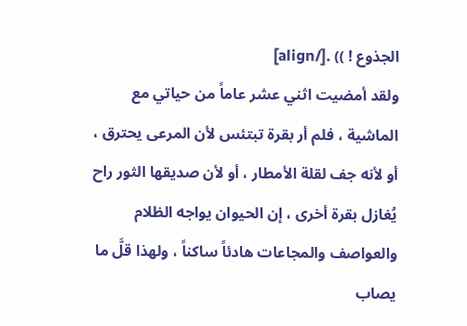الجذوع ! )) .[/align]
ولقد أمضيت اثني عشر عاماً من حياتي مع الماشية ، فلم أر بقرة تبتئس لأن المرعى يحترق ، أو لأنه جف لقلة الأمطار ، أو لأن صديقها الثور راح يُغازل بقرة أخرى ، إن الحيوان يواجه الظلام والعواصف والمجاعات هادئاً ساكناً ، ولهذا قلَّ ما يصاب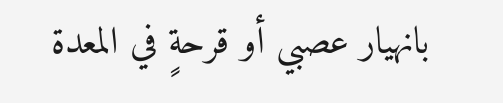بانهيار عصبي أو قرحةٍ في المعدة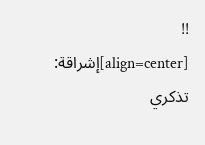!!
[align=center]إشراقة: تذكري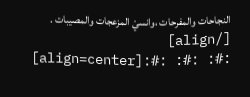النجاحات والمفرحات ،وانسيْ المزعجات والمصيبات . [/align]
[align=center]:#: :#: :#: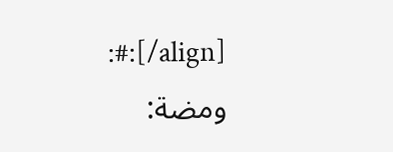:#:[/align]
ومضة: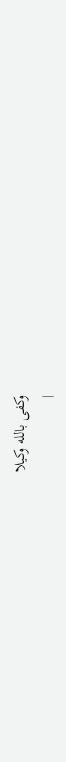وكفى بالله وكيلا
|